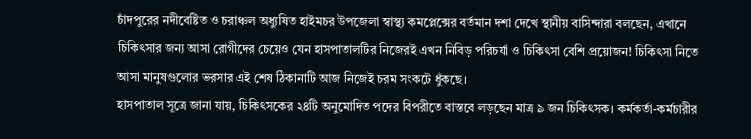চাঁদপুরের নদীবেষ্টিত ও চরাঞ্চল অধ্যুষিত হাইমচর উপজেলা স্বাস্থ্য কমপ্লেক্সের বর্তমান দশা দেখে স্থানীয় বাসিন্দারা বলছেন, এখানে চিকিৎসার জন্য আসা রোগীদের চেয়েও যেন হাসপাতালটির নিজেরই এখন নিবিড় পরিচর্যা ও চিকিৎসা বেশি প্রয়োজন! চিকিৎসা নিতে আসা মানুষগুলোর ভরসার এই শেষ ঠিকানাটি আজ নিজেই চরম সংকটে ধুঁকছে।
হাসপাতাল সূত্রে জানা যায়, চিকিৎসকের ২৪টি অনুমোদিত পদের বিপরীতে বাস্তবে লড়ছেন মাত্র ৯ জন চিকিৎসক। কর্মকর্তা-কর্মচারীর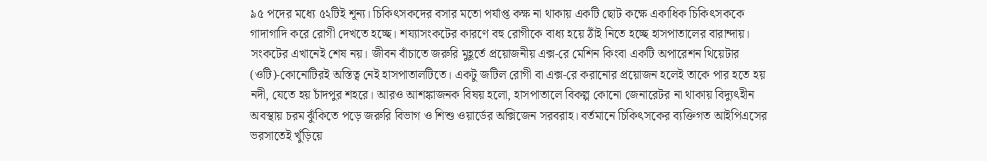৯৫ পদের মধ্যে ৫২টিই শূন্য। চিকিৎসকদের বসার মতো পর্যাপ্ত কক্ষ না থাকায় একটি ছোট কক্ষে একাধিক চিকিৎসককে গাদাগাদি করে রোগী দেখতে হচ্ছে। শয্যাসংকটের কারণে বহু রোগীকে বাধ্য হয়ে ঠাঁই নিতে হচ্ছে হাসপাতালের বারান্দায়।
সংকটের এখানেই শেষ নয়। জীবন বাঁচাতে জরুরি মুহূর্তে প্রয়োজনীয় এক্স-রে মেশিন কিংবা একটি অপারেশন থিয়েটার (ওটি)-কোনোটিরই অস্তিত্ব নেই হাসপাতালটিতে। একটু জটিল রোগী বা এক্স-রে করানোর প্রয়োজন হলেই তাকে পার হতে হয় নদী, যেতে হয় চাঁদপুর শহরে। আরও আশঙ্কাজনক বিষয় হলো, হাসপাতালে বিকল্প কোনো জেনারেটর না থাকায় বিদ্যুৎহীন অবস্থায় চরম ঝুঁকিতে পড়ে জরুরি বিভাগ ও শিশু ওয়ার্ডের অক্সিজেন সরবরাহ। বর্তমানে চিকিৎসকের ব্যক্তিগত আইপিএসের ভরসাতেই খুঁড়িয়ে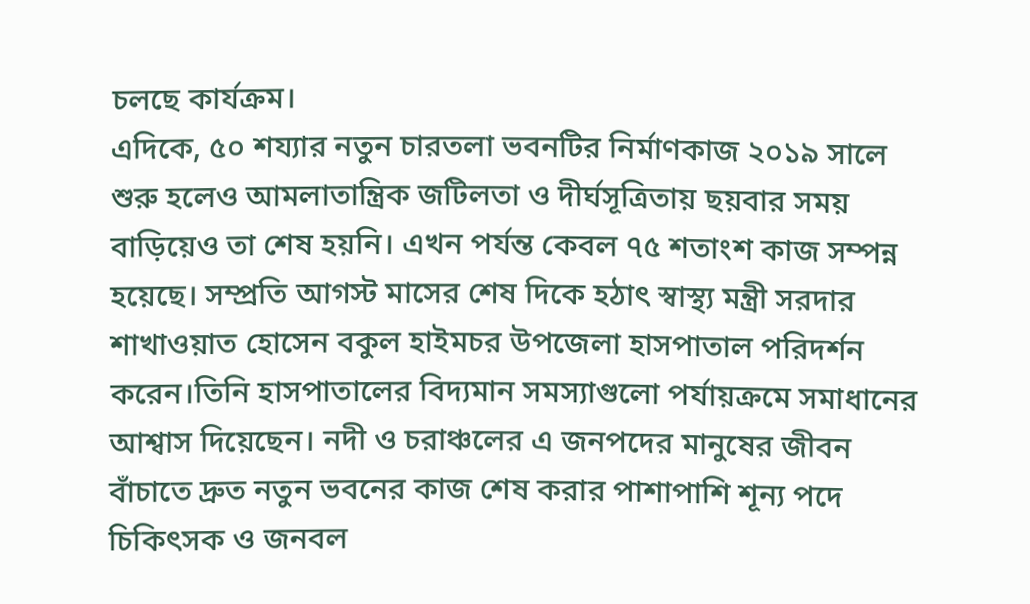চলছে কার্যক্রম।
এদিকে, ৫০ শয্যার নতুন চারতলা ভবনটির নির্মাণকাজ ২০১৯ সালে শুরু হলেও আমলাতান্ত্রিক জটিলতা ও দীর্ঘসূত্রিতায় ছয়বার সময় বাড়িয়েও তা শেষ হয়নি। এখন পর্যন্ত কেবল ৭৫ শতাংশ কাজ সম্পন্ন হয়েছে। সম্প্রতি আগস্ট মাসের শেষ দিকে হঠাৎ স্বাস্থ্য মন্ত্রী সরদার শাখাওয়াত হোসেন বকুল হাইমচর উপজেলা হাসপাতাল পরিদর্শন করেন।তিনি হাসপাতালের বিদ্যমান সমস্যাগুলো পর্যায়ক্রমে সমাধানের আশ্বাস দিয়েছেন। নদী ও চরাঞ্চলের এ জনপদের মানুষের জীবন বাঁচাতে দ্রুত নতুন ভবনের কাজ শেষ করার পাশাপাশি শূন্য পদে চিকিৎসক ও জনবল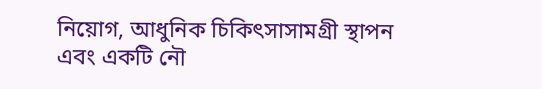নিয়োগ, আধুনিক চিকিৎসাসামগ্রী স্থাপন এবং একটি নৌ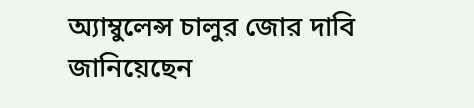অ্যাম্বুলেন্স চালুর জোর দাবি জানিয়েছেন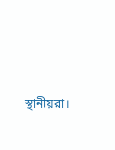স্থানীয়রা।